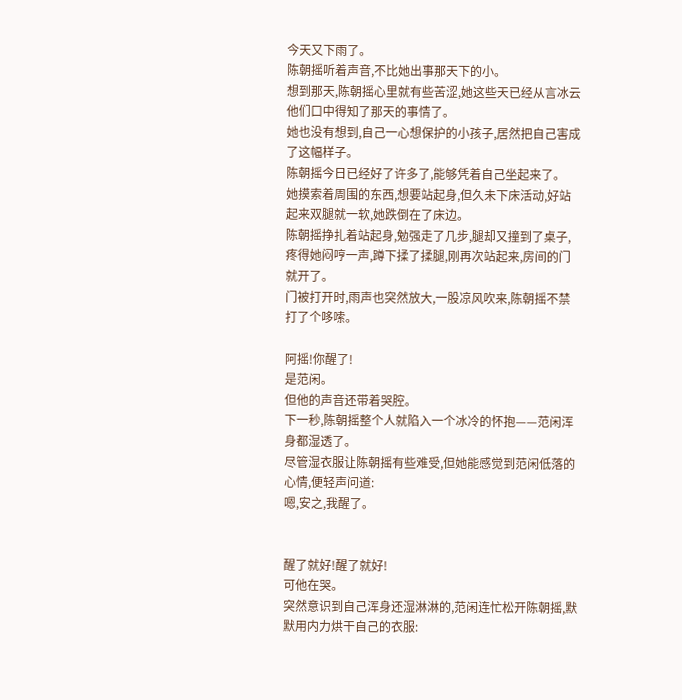今天又下雨了。
陈朝摇听着声音,不比她出事那天下的小。
想到那天,陈朝摇心里就有些苦涩,她这些天已经从言冰云他们口中得知了那天的事情了。
她也没有想到,自己一心想保护的小孩子,居然把自己害成了这幅样子。
陈朝摇今日已经好了许多了,能够凭着自己坐起来了。
她摸索着周围的东西,想要站起身,但久未下床活动,好站起来双腿就一软,她跌倒在了床边。
陈朝摇挣扎着站起身,勉强走了几步,腿却又撞到了桌子,疼得她闷哼一声,蹲下揉了揉腿,刚再次站起来,房间的门就开了。
门被打开时,雨声也突然放大,一股凉风吹来,陈朝摇不禁打了个哆嗦。

阿摇!你醒了!
是范闲。
但他的声音还带着哭腔。
下一秒,陈朝摇整个人就陷入一个冰冷的怀抱——范闲浑身都湿透了。
尽管湿衣服让陈朝摇有些难受,但她能感觉到范闲低落的心情,便轻声问道:
嗯,安之,我醒了。


醒了就好!醒了就好!
可他在哭。
突然意识到自己浑身还湿淋淋的,范闲连忙松开陈朝摇,默默用内力烘干自己的衣服: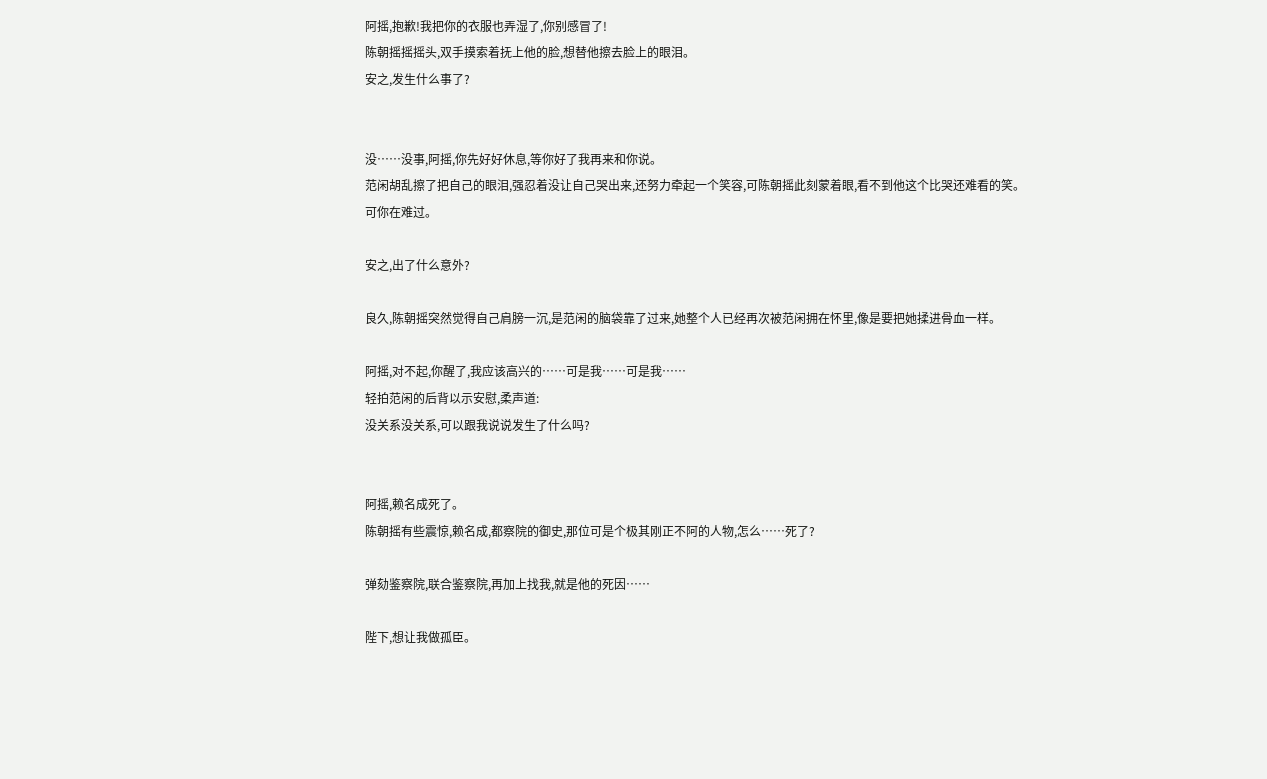阿摇,抱歉!我把你的衣服也弄湿了,你别感冒了!
陈朝摇摇摇头,双手摸索着抚上他的脸,想替他擦去脸上的眼泪。
安之,发生什么事了?


没……没事,阿摇,你先好好休息,等你好了我再来和你说。
范闲胡乱擦了把自己的眼泪,强忍着没让自己哭出来,还努力牵起一个笑容,可陈朝摇此刻蒙着眼,看不到他这个比哭还难看的笑。
可你在难过。

安之,出了什么意外?

良久,陈朝摇突然觉得自己肩膀一沉,是范闲的脑袋靠了过来,她整个人已经再次被范闲拥在怀里,像是要把她揉进骨血一样。

阿摇,对不起,你醒了,我应该高兴的……可是我……可是我……
轻拍范闲的后背以示安慰,柔声道:
没关系没关系,可以跟我说说发生了什么吗?


阿摇,赖名成死了。
陈朝摇有些震惊,赖名成,都察院的御史,那位可是个极其刚正不阿的人物,怎么……死了?

弹劾鉴察院,联合鉴察院,再加上找我,就是他的死因……

陛下,想让我做孤臣。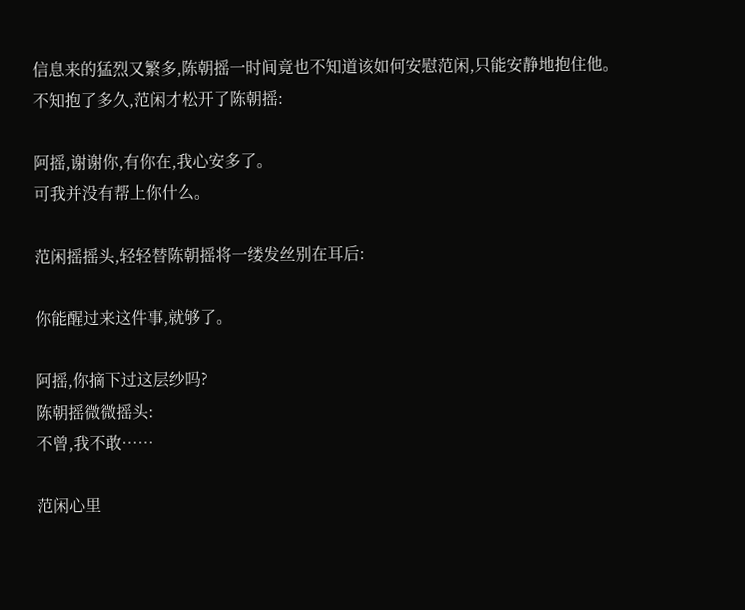信息来的猛烈又繁多,陈朝摇一时间竟也不知道该如何安慰范闲,只能安静地抱住他。
不知抱了多久,范闲才松开了陈朝摇:

阿摇,谢谢你,有你在,我心安多了。
可我并没有帮上你什么。

范闲摇摇头,轻轻替陈朝摇将一缕发丝别在耳后:

你能醒过来这件事,就够了。

阿摇,你摘下过这层纱吗?
陈朝摇微微摇头:
不曾,我不敢……

范闲心里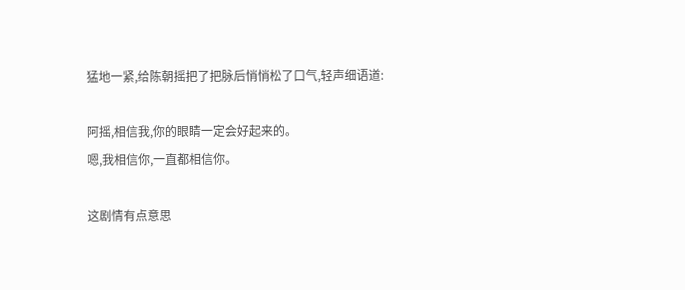猛地一紧,给陈朝摇把了把脉后悄悄松了口气,轻声细语道:

阿摇,相信我,你的眼睛一定会好起来的。
嗯,我相信你,一直都相信你。

这剧情有点意思